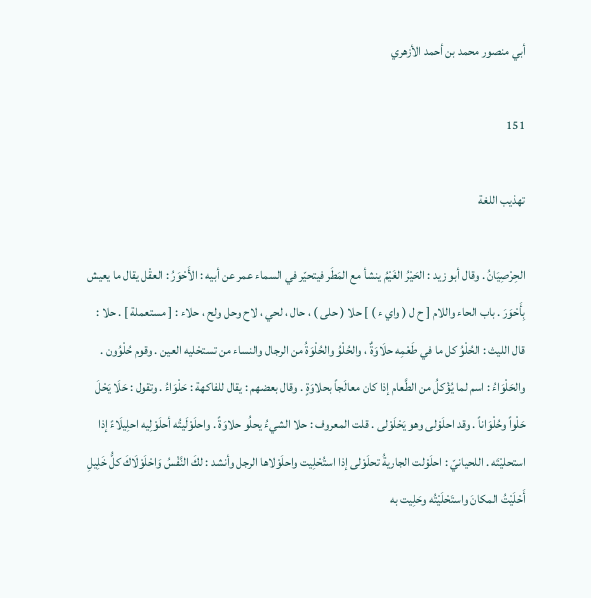أبي منصور محمد بن أحمد الأزهري

151

تهذيب اللغة

الحِرْصِيَانُ . وقال أبو زيد : الحَيْرُ الغَيْمُ ينشأ مع المَطَر فيتحيّر في السماء عمر عن أبيه : الأَحْوَرُ : العقْل يقال ما يعيش بِأَحْوَرَ . باب الحاء واللام [ ح ل ( واي ء ) ] حلا ( حلى ) ، حال ، لحي ، لاح وحل ولح ، حلاء : [ مستعملة ] . حلا : قال الليث : الحُلْوُ كل ما في طَعْمِه حلَاوَةٌ ، والحُلْوُ والحُلْوَةُ من الرجال والنساء من تستحْليه العين . وقوم حُلْوُون . والحَلْوَاءُ : اسم لما يُؤْكلُ من الطَّعام إذا كان معالَجاً بحلاوَةٍ . وقال بعضهم : يقال للفاكهة : حَلْوَاءُ . وتقول : حَلَا يَحْلَ حَلْواً وحُلْوَاناً . وقد احلَوْلى وهو يَحْلَوْلى . قلت المعروف : حلا الشيءُ يحلُو حلاوَةً . واحلَوْلَيتُه أحلَوْلِيه احلِيلَاءً إذا استحليْتَه . اللحيانيّ : احلَوْلت الجاريةُ تحلَوْلى إذا استُحْلِيت واحلَوْلاها الرجل وأنشد : لكَ النَّفْسُ وَاحْلَوْلَاكَ كلُّ خَلِيلِ أَحْلَيْتُ المكانَ واستَحْلَيْتُه وحَلِيت به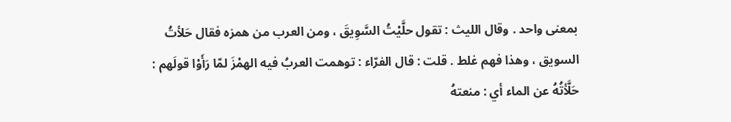بمعنى واحد . وقال الليث : تقول حلَّيْتُ السَّوِيقَ ، ومن العرب من همزه فقال حَلأتُ السويق ، وهذا فهم غلط . قلت : قال الفرّاء : توهمت العربُ فيه الهمْزَ لمّا رَأَوْا قولَهم : حَلَّأتُهُ عن الماء أي : منعتهُ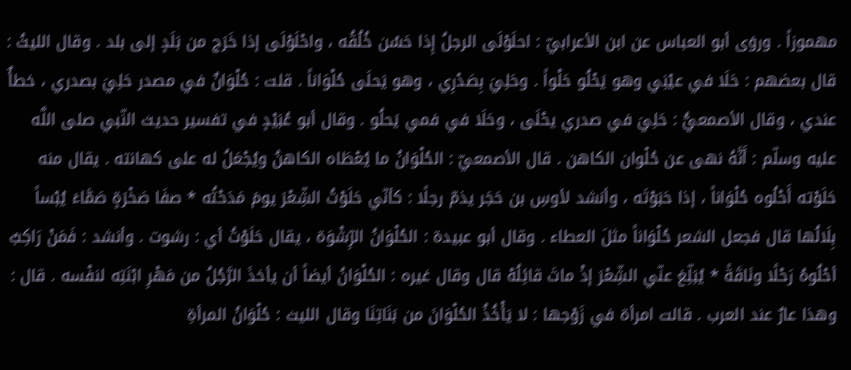مهموزاً . وروَى أبو العباس عن ابن الأعرابيّ : احلَوْلَى الرجلُ إِذا حَسُن خُلُقُه ، واحْلَوْلَى إذا خَرَج من بَلَدٍ إلى بلد . وقال الليثُ : قال بعضهم : حَلَا في عيْنِي وهو يَحْلُو حَلْواً . وحَلِيَ بِصَدْرِي ، وهو يَحلَى حُلْوَاناً . قلت : حُلْوَانٌ في مصدر حَلِيَ بصدري ، خطأٌ عندي ، وقال الأصمعيُّ : حَلِيَ في صدري يحْلَى ، وحَلَا في فمي يَحلُو . وقال أبو عُبَيْدٍ في تفسير حديث النّبي صلى اللَّه عليه وسلّم : أَنَّهُ نهى عن حُلْوان الكاهن . قال الأصمعيّ : الحُلْوَانُ ما يُعْطَاه الكاهنُ ويُجْعَلُ له على كهانته . يقال منه حَلَوْته أَحْلُوه حُلْوَاناً ، إذا حَبَوْتَه ، وأنشد لأوسِ بن حَجَر يذمّ رجلًا : كأنّي حَلَوْتُ الشِّعْرَ يومَ مَدَحْتُه * صفَا صَخْرَةٍ صَمَّاءَ يُبْساً بِلَالُها قال فجعل الشعر حُلْوَاناً مثلَ العطاء . وقال أبو عبيدة : الحُلْوَانُ الرِّشْوَة ، يقال حَلَوْتُ أي : رشوت . وأنشد : فَمَنْ رَاكِبٌ أحْلُوهُ رَحْلًا ونَاقَةً * يُبَلِّغ عنّي الشِّعْرَ إذْ ماتَ قائِلُهْ قال وقال غيره : الحُلْوَانُ أيضاً أن يأخذَ الرَّجُلُ من مَهْرِ ابْنَتِه لنفْسه . قال : وهذا عارٌ عند العرب . قالت امرأة في زَوْجها : لا يَأْخُذُ الحُلْوَانَ من بَنَاتِنَا وقال الليث : حُلْوَانُ المرأةِ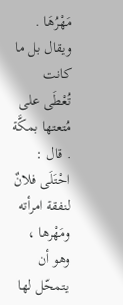مَهْرُهَا . ويقال بل ما كانت تُعْطَى على مُتعتها بمكَّة . قال : احْتَلَى فلانٌ لنفقة امرأته ومَهْرها ، وهو أن يتمحّل لها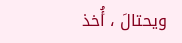ويحتالَ ، أُخذ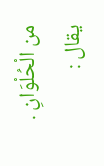من الْحُلْوَانِ . يقال :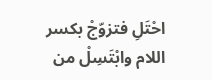احْتَلِ فتزوّجْ بكسر اللام وابْتَسِلْ من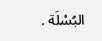البُسْلَة .